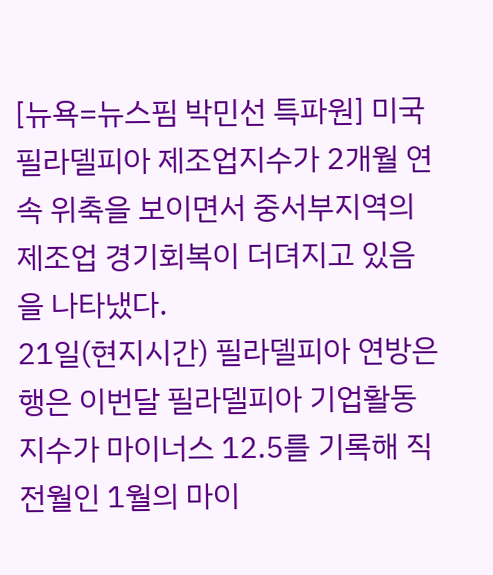[뉴욕=뉴스핌 박민선 특파원] 미국 필라델피아 제조업지수가 2개월 연속 위축을 보이면서 중서부지역의 제조업 경기회복이 더뎌지고 있음을 나타냈다.
21일(현지시간) 필라델피아 연방은행은 이번달 필라델피아 기업활동지수가 마이너스 12.5를 기록해 직전월인 1월의 마이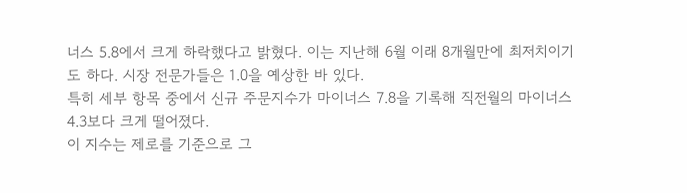너스 5.8에서 크게 하락했다고 밝혔다. 이는 지난해 6월 이래 8개월만에 최저치이기도 하다. 시장 전문가들은 1.0을 예상한 바 있다.
특히 세부 항목 중에서 신규 주문지수가 마이너스 7.8을 기록해 직전월의 마이너스 4.3보다 크게 떨어졌다.
이 지수는 제로를 기준으로 그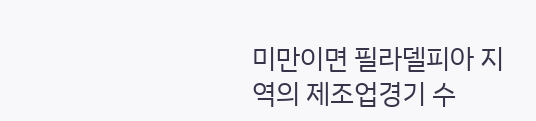미만이면 필라델피아 지역의 제조업경기 수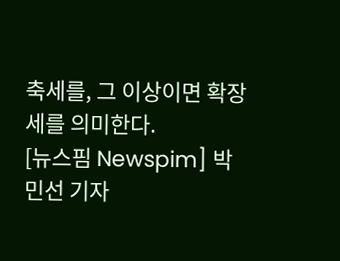축세를, 그 이상이면 확장세를 의미한다.
[뉴스핌 Newspim] 박민선 기자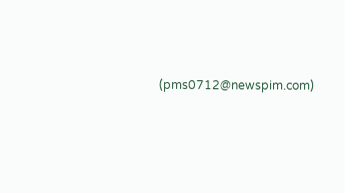(pms0712@newspim.com)